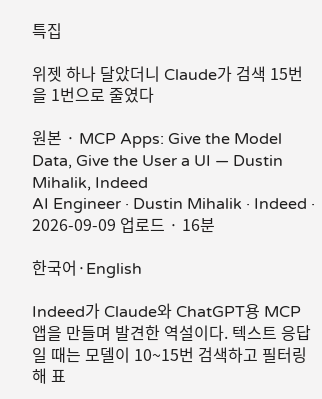특집

위젯 하나 달았더니 Claude가 검색 15번을 1번으로 줄였다

원본 · MCP Apps: Give the Model Data, Give the User a UI — Dustin Mihalik, Indeed
AI Engineer · Dustin Mihalik · Indeed · 2026-09-09 업로드 · 16분

한국어·English

Indeed가 Claude와 ChatGPT용 MCP 앱을 만들며 발견한 역설이다. 텍스트 응답일 때는 모델이 10~15번 검색하고 필터링해 표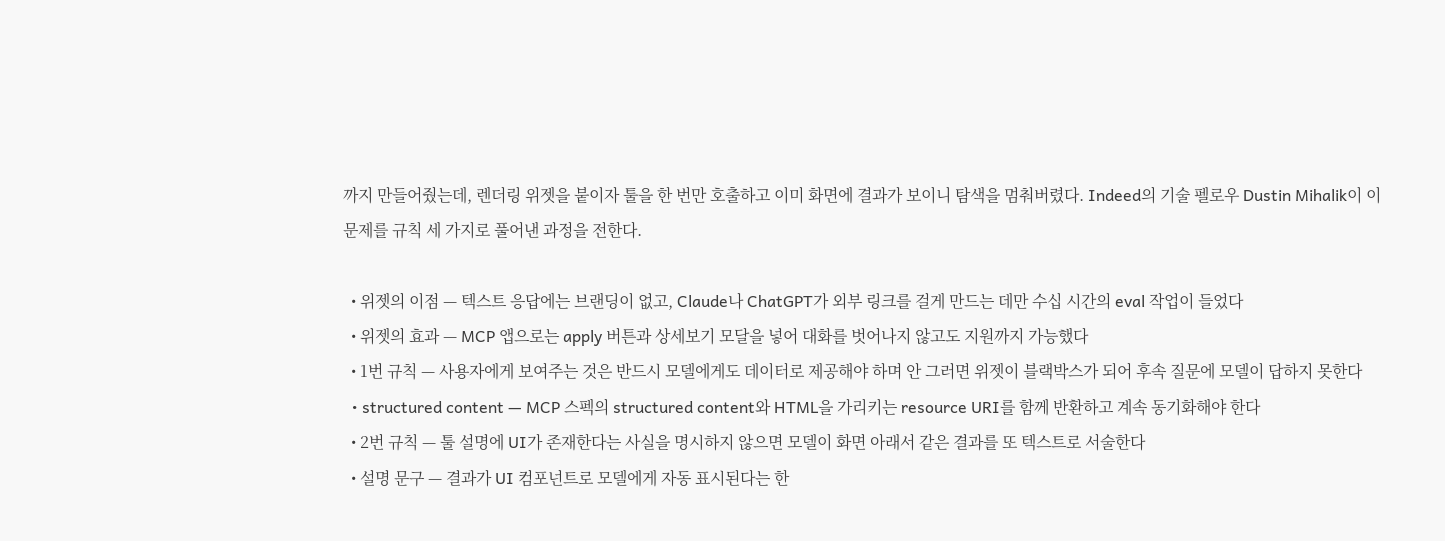까지 만들어줬는데, 렌더링 위젯을 붙이자 툴을 한 번만 호출하고 이미 화면에 결과가 보이니 탐색을 멈춰버렸다. Indeed의 기술 펠로우 Dustin Mihalik이 이 문제를 규칙 세 가지로 풀어낸 과정을 전한다.

  • 위젯의 이점 — 텍스트 응답에는 브랜딩이 없고, Claude나 ChatGPT가 외부 링크를 걸게 만드는 데만 수십 시간의 eval 작업이 들었다
  • 위젯의 효과 — MCP 앱으로는 apply 버튼과 상세보기 모달을 넣어 대화를 벗어나지 않고도 지원까지 가능했다
  • 1번 규칙 — 사용자에게 보여주는 것은 반드시 모델에게도 데이터로 제공해야 하며 안 그러면 위젯이 블랙박스가 되어 후속 질문에 모델이 답하지 못한다
  • structured content — MCP 스펙의 structured content와 HTML을 가리키는 resource URI를 함께 반환하고 계속 동기화해야 한다
  • 2번 규칙 — 툴 설명에 UI가 존재한다는 사실을 명시하지 않으면 모델이 화면 아래서 같은 결과를 또 텍스트로 서술한다
  • 설명 문구 — 결과가 UI 컴포넌트로 모델에게 자동 표시된다는 한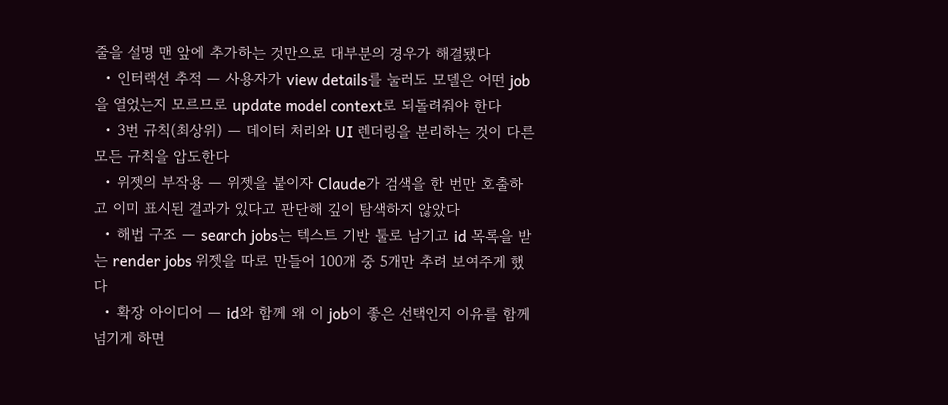줄을 설명 맨 앞에 추가하는 것만으로 대부분의 경우가 해결됐다
  • 인터랙션 추적 — 사용자가 view details를 눌러도 모델은 어떤 job을 열었는지 모르므로 update model context로 되돌려줘야 한다
  • 3번 규칙(최상위) — 데이터 처리와 UI 렌더링을 분리하는 것이 다른 모든 규칙을 압도한다
  • 위젯의 부작용 — 위젯을 붙이자 Claude가 검색을 한 번만 호출하고 이미 표시된 결과가 있다고 판단해 깊이 탐색하지 않았다
  • 해법 구조 — search jobs는 텍스트 기반 툴로 남기고 id 목록을 받는 render jobs 위젯을 따로 만들어 100개 중 5개만 추려 보여주게 했다
  • 확장 아이디어 — id와 함께 왜 이 job이 좋은 선택인지 이유를 함께 넘기게 하면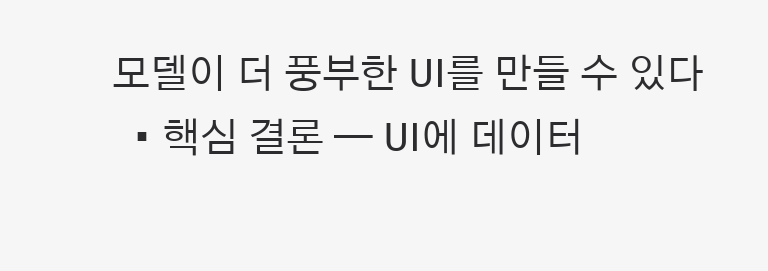모델이 더 풍부한 UI를 만들 수 있다
  • 핵심 결론 — UI에 데이터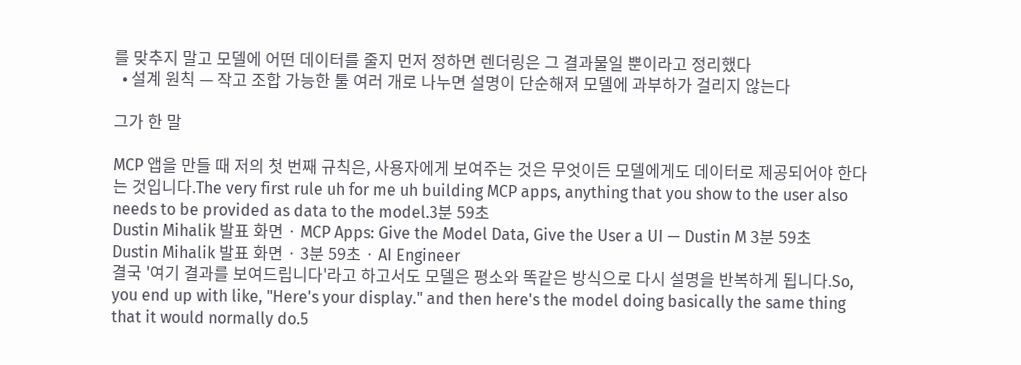를 맞추지 말고 모델에 어떤 데이터를 줄지 먼저 정하면 렌더링은 그 결과물일 뿐이라고 정리했다
  • 설계 원칙 — 작고 조합 가능한 툴 여러 개로 나누면 설명이 단순해져 모델에 과부하가 걸리지 않는다

그가 한 말

MCP 앱을 만들 때 저의 첫 번째 규칙은, 사용자에게 보여주는 것은 무엇이든 모델에게도 데이터로 제공되어야 한다는 것입니다.The very first rule uh for me uh building MCP apps, anything that you show to the user also needs to be provided as data to the model.3분 59초
Dustin Mihalik 발표 화면 · MCP Apps: Give the Model Data, Give the User a UI — Dustin M 3분 59초
Dustin Mihalik 발표 화면 · 3분 59초 · AI Engineer
결국 '여기 결과를 보여드립니다'라고 하고서도 모델은 평소와 똑같은 방식으로 다시 설명을 반복하게 됩니다.So, you end up with like, "Here's your display." and then here's the model doing basically the same thing that it would normally do.5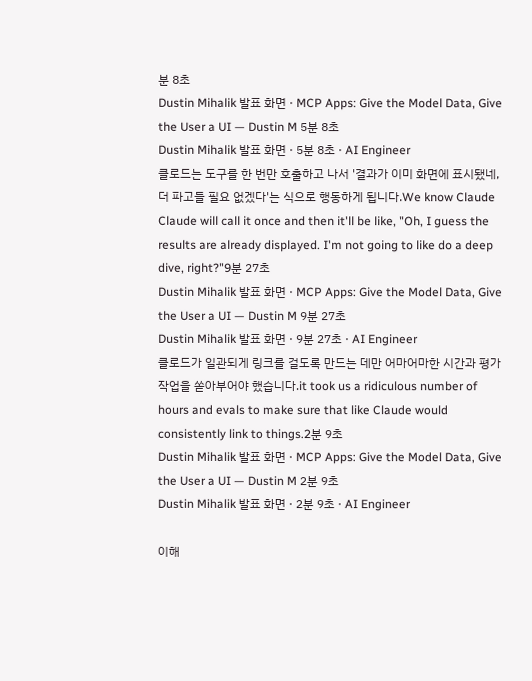분 8초
Dustin Mihalik 발표 화면 · MCP Apps: Give the Model Data, Give the User a UI — Dustin M 5분 8초
Dustin Mihalik 발표 화면 · 5분 8초 · AI Engineer
클로드는 도구를 한 번만 호출하고 나서 '결과가 이미 화면에 표시됐네, 더 파고들 필요 없겠다'는 식으로 행동하게 됩니다.We know Claude Claude will call it once and then it'll be like, "Oh, I guess the results are already displayed. I'm not going to like do a deep dive, right?"9분 27초
Dustin Mihalik 발표 화면 · MCP Apps: Give the Model Data, Give the User a UI — Dustin M 9분 27초
Dustin Mihalik 발표 화면 · 9분 27초 · AI Engineer
클로드가 일관되게 링크를 걸도록 만드는 데만 어마어마한 시간과 평가 작업을 쏟아부어야 했습니다.it took us a ridiculous number of hours and evals to make sure that like Claude would consistently link to things.2분 9초
Dustin Mihalik 발표 화면 · MCP Apps: Give the Model Data, Give the User a UI — Dustin M 2분 9초
Dustin Mihalik 발표 화면 · 2분 9초 · AI Engineer

이해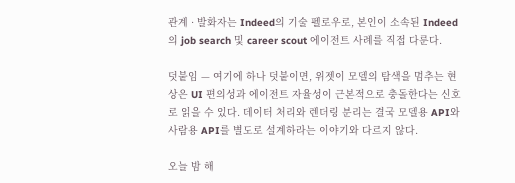관계 · 발화자는 Indeed의 기술 펠로우로, 본인이 소속된 Indeed의 job search 및 career scout 에이전트 사례를 직접 다룬다.

덧붙임 — 여기에 하나 덧붙이면, 위젯이 모델의 탐색을 멈추는 현상은 UI 편의성과 에이전트 자율성이 근본적으로 충돌한다는 신호로 읽을 수 있다. 데이터 처리와 렌더링 분리는 결국 모델용 API와 사람용 API를 별도로 설계하라는 이야기와 다르지 않다.

오늘 밤 해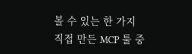볼 수 있는 한 가지
직접 만든 MCP 툴 중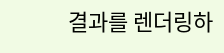결과를 렌더링하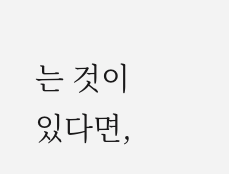는 것이 있다면,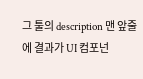그 툴의 description 맨 앞줄에 결과가 UI 컴포넌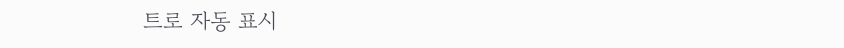트로 자동 표시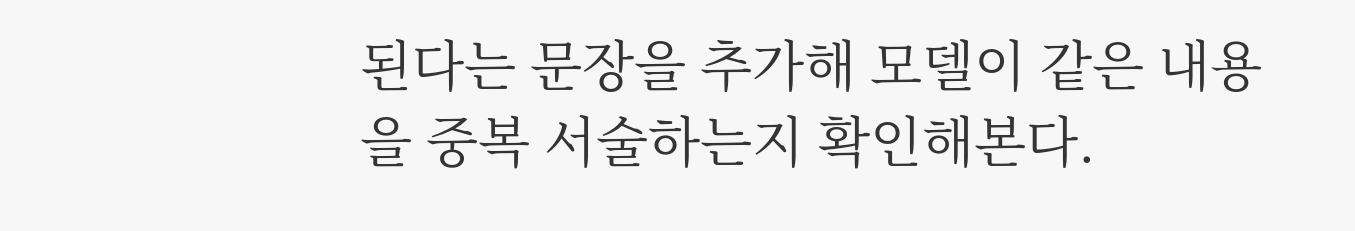된다는 문장을 추가해 모델이 같은 내용을 중복 서술하는지 확인해본다.